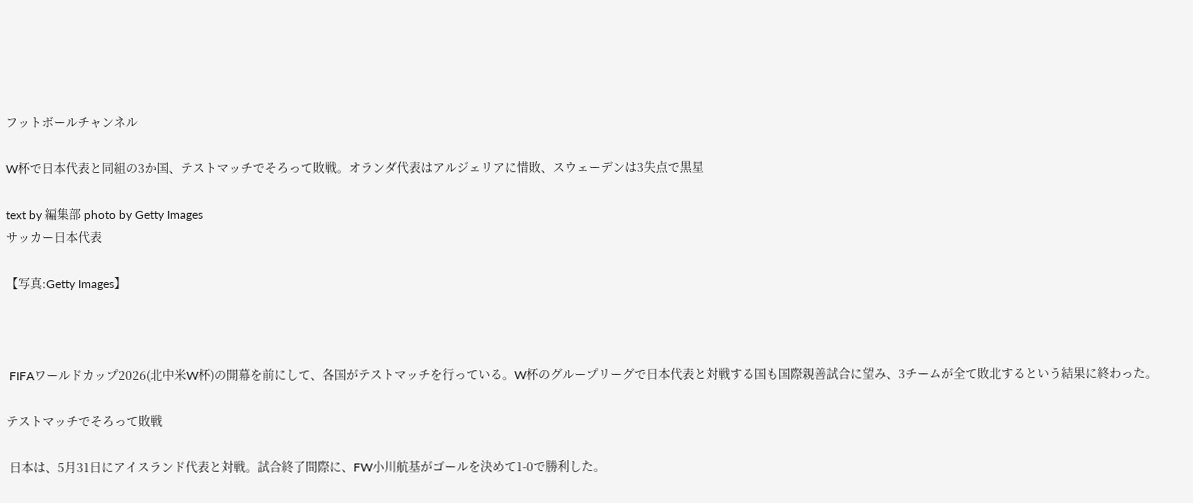フットボールチャンネル

W杯で日本代表と同組の3か国、テストマッチでそろって敗戦。オランダ代表はアルジェリアに惜敗、スウェーデンは3失点で黒星

text by 編集部 photo by Getty Images
サッカー日本代表

【写真:Getty Images】



 FIFAワールドカップ2026(北中米W杯)の開幕を前にして、各国がテストマッチを行っている。W杯のグループリーグで日本代表と対戦する国も国際親善試合に望み、3チームが全て敗北するという結果に終わった。

テストマッチでそろって敗戦

 日本は、5月31日にアイスランド代表と対戦。試合終了間際に、FW小川航基がゴールを決めて1-0で勝利した。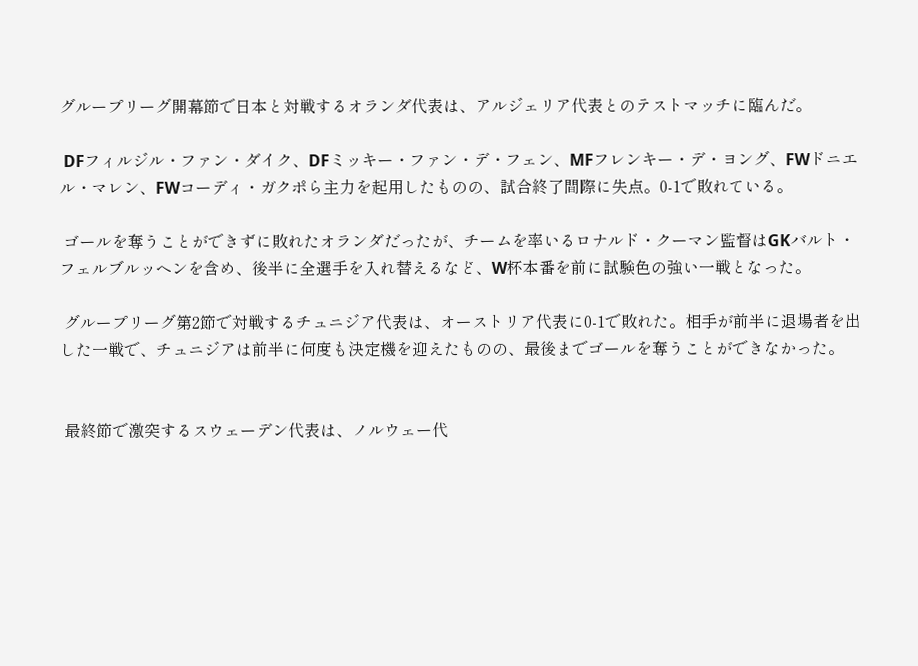グループリーグ開幕節で日本と対戦するオランダ代表は、アルジェリア代表とのテストマッチに臨んだ。

 DFフィルジル・ファン・ダイク、DFミッキー・ファン・デ・フェン、MFフレンキー・デ・ヨング、FWドニエル・マレン、FWコーディ・ガクポら主力を起用したものの、試合終了間際に失点。0-1で敗れている。

 ゴールを奪うことができずに敗れたオランダだったが、チームを率いるロナルド・クーマン監督はGKバルト・フェルブルッヘンを含め、後半に全選手を入れ替えるなど、W杯本番を前に試験色の強い一戦となった。

 グループリーグ第2節で対戦するチュニジア代表は、オーストリア代表に0-1で敗れた。相手が前半に退場者を出した一戦で、チュニジアは前半に何度も決定機を迎えたものの、最後までゴールを奪うことができなかった。


 最終節で激突するスウェーデン代表は、ノルウェー代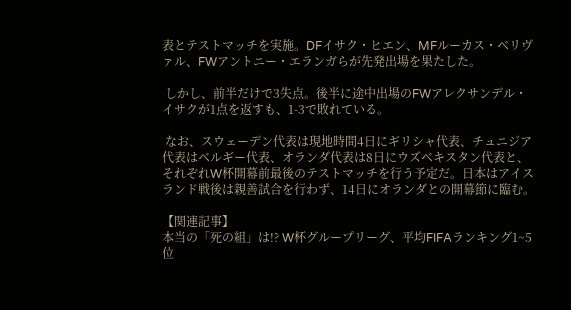表とテストマッチを実施。DFイサク・ヒエン、MFルーカス・ベリヴァル、FWアントニー・エランガらが先発出場を果たした。

 しかし、前半だけで3失点。後半に途中出場のFWアレクサンデル・イサクが1点を返すも、1-3で敗れている。

 なお、スウェーデン代表は現地時間4日にギリシャ代表、チュニジア代表はベルギー代表、オランダ代表は8日にウズベキスタン代表と、それぞれW杯開幕前最後のテストマッチを行う予定だ。日本はアイスランド戦後は親善試合を行わず、14日にオランダとの開幕節に臨む。

【関連記事】
本当の「死の組」は!? W杯グループリーグ、平均FIFAランキング1~5位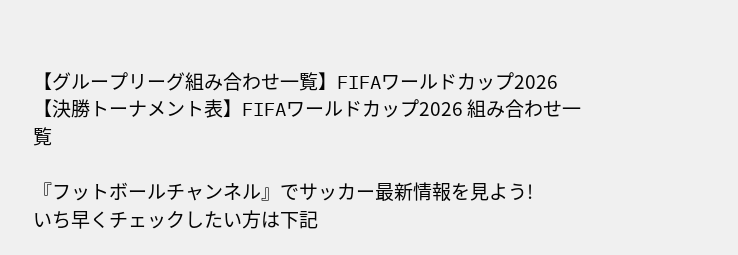【グループリーグ組み合わせ一覧】FIFAワールドカップ2026
【決勝トーナメント表】FIFAワールドカップ2026 組み合わせ一覧

『フットボールチャンネル』でサッカー最新情報を見よう!
いち早くチェックしたい方は下記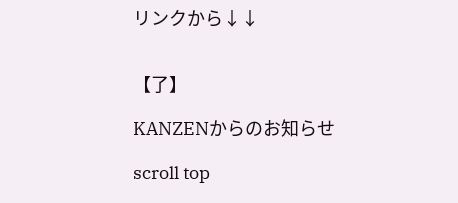リンクから↓↓


【了】

KANZENからのお知らせ

scroll top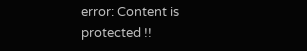error: Content is protected !!